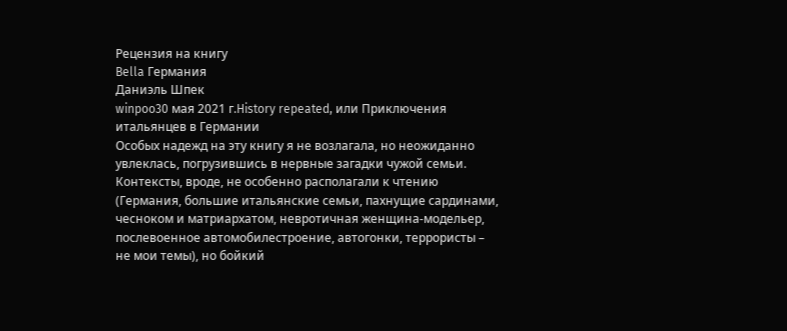Рецензия на книгу
Bella Германия
Даниэль Шпек
winpoo30 мая 2021 г.History repeated, или Приключения итальянцев в Германии
Особых надежд на эту книгу я не возлагала, но неожиданно увлеклась, погрузившись в нервные загадки чужой семьи. Контексты, вроде, не особенно располагали к чтению (Германия, большие итальянские семьи, пахнущие сардинами, чесноком и матриархатом, невротичная женщина-модельер, послевоенное автомобилестроение, автогонки, террористы – не мои темы), но бойкий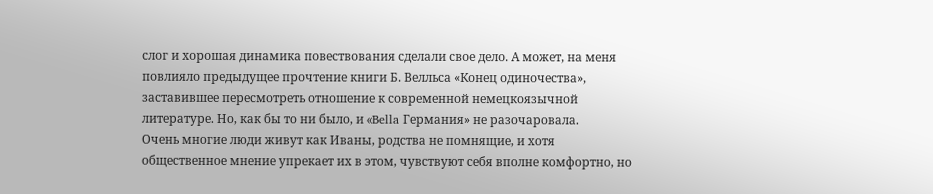слог и хорошая динамика повествования сделали свое дело. А может, на меня повлияло предыдущее прочтение книги Б. Велльса «Конец одиночества», заставившее пересмотреть отношение к современной немецкоязычной литературе. Но, как бы то ни было, и «Bella Германия» не разочаровала.
Очень многие люди живут как Иваны, родства не помнящие, и хотя общественное мнение упрекает их в этом, чувствуют себя вполне комфортно, но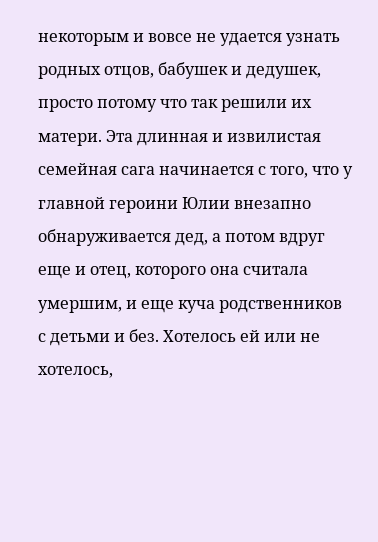некоторым и вовсе не удается узнать родных отцов, бабушек и дедушек, просто потому что так решили их матери. Эта длинная и извилистая семейная сага начинается с того, что у главной героини Юлии внезапно обнаруживается дед, а потом вдруг еще и отец, которого она считала умершим, и еще куча родственников с детьми и без. Хотелось ей или не хотелось,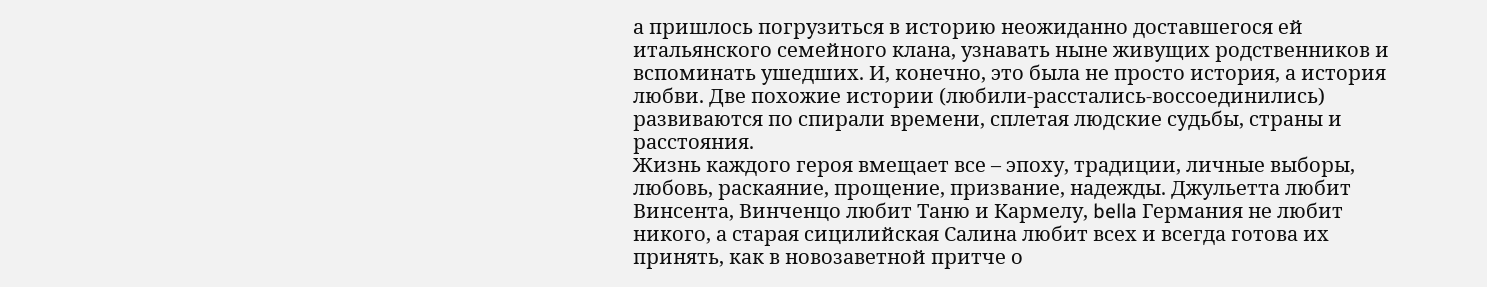а пришлось погрузиться в историю неожиданно доставшегося ей итальянского семейного клана, узнавать ныне живущих родственников и вспоминать ушедших. И, конечно, это была не просто история, а история любви. Две похожие истории (любили-расстались-воссоединились) развиваются по спирали времени, сплетая людские судьбы, страны и расстояния.
Жизнь каждого героя вмещает все – эпоху, традиции, личные выборы, любовь, раскаяние, прощение, призвание, надежды. Джульетта любит Винсента, Винченцо любит Таню и Кармелу, bella Германия не любит никого, а старая сицилийская Салина любит всех и всегда готова их принять, как в новозаветной притче о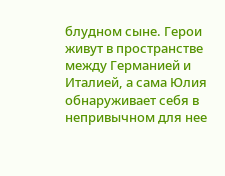блудном сыне. Герои живут в пространстве между Германией и Италией, а сама Юлия обнаруживает себя в непривычном для нее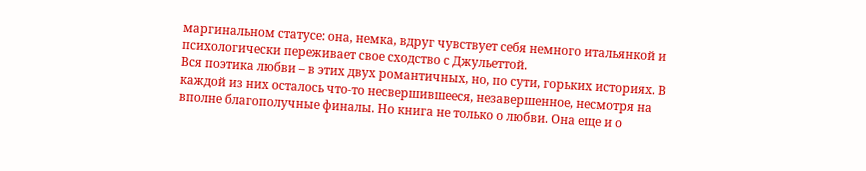маргинальном статусе: она, немка, вдруг чувствует себя немного итальянкой и психологически переживает свое сходство с Джульеттой.
Вся поэтика любви – в этих двух романтичных, но, по сути, горьких историях. В каждой из них осталось что-то несвершившееся, незавершенное, несмотря на вполне благополучные финалы. Но книга не только о любви. Она еще и о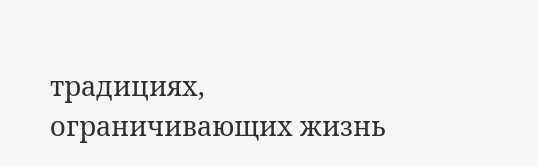традициях, ограничивающих жизнь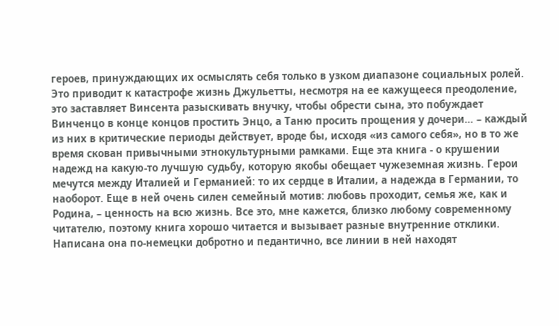героев, принуждающих их осмыслять себя только в узком диапазоне социальных ролей. Это приводит к катастрофе жизнь Джульетты, несмотря на ее кажущееся преодоление, это заставляет Винсента разыскивать внучку, чтобы обрести сына, это побуждает Винченцо в конце концов простить Энцо, а Таню просить прощения у дочери… – каждый из них в критические периоды действует, вроде бы, исходя «из самого себя», но в то же время скован привычными этнокультурными рамками. Еще эта книга - о крушении надежд на какую-то лучшую судьбу, которую якобы обещает чужеземная жизнь. Герои мечутся между Италией и Германией: то их сердце в Италии, а надежда в Германии, то наоборот. Еще в ней очень силен семейный мотив: любовь проходит, семья же, как и Родина, – ценность на всю жизнь. Все это, мне кажется, близко любому современному читателю, поэтому книга хорошо читается и вызывает разные внутренние отклики.
Написана она по-немецки добротно и педантично, все линии в ней находят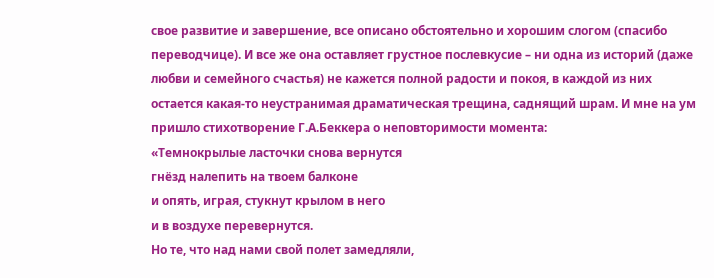свое развитие и завершение, все описано обстоятельно и хорошим слогом (спасибо переводчице). И все же она оставляет грустное послевкусие – ни одна из историй (даже любви и семейного счастья) не кажется полной радости и покоя, в каждой из них остается какая-то неустранимая драматическая трещина, саднящий шрам. И мне на ум пришло стихотворение Г.А.Беккера о неповторимости момента:
«Темнокрылые ласточки снова вернутся
гнёзд налепить на твоем балконе
и опять, играя, стукнут крылом в него
и в воздухе перевернутся.
Но те, что над нами свой полет замедляли,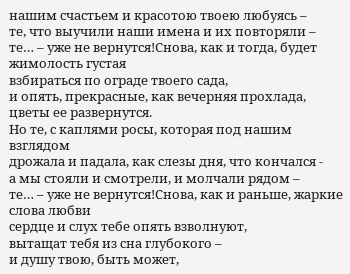нашим счастьем и красотою твоею любуясь –
те, что выучили наши имена и их повторяли –
те… – уже не вернутся!Снова, как и тогда, будет жимолость густая
взбираться по ограде твоего сада,
и опять, прекрасные, как вечерняя прохлада,
цветы ее развернутся.
Но те, с каплями росы, которая под нашим взглядом
дрожала и падала, как слезы дня, что кончался -
а мы стояли и смотрели, и молчали рядом –
те… – уже не вернутся!Снова, как и раньше, жаркие слова любви
сердце и слух тебе опять взволнуют,
вытащат тебя из сна глубокого –
и душу твою, быть может,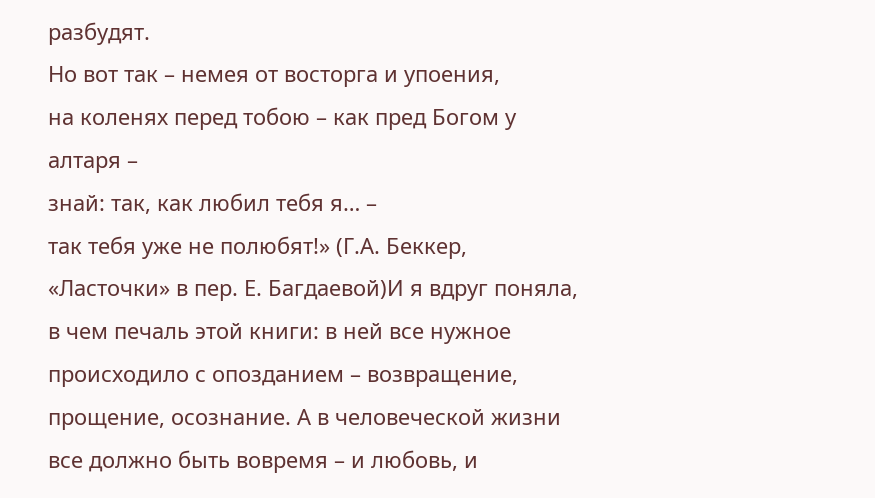разбудят.
Но вот так – немея от восторга и упоения,
на коленях перед тобою – как пред Богом у алтаря –
знай: так, как любил тебя я… –
так тебя уже не полюбят!» (Г.А. Беккер, «Ласточки» в пер. Е. Багдаевой)И я вдруг поняла, в чем печаль этой книги: в ней все нужное происходило с опозданием – возвращение, прощение, осознание. А в человеческой жизни все должно быть вовремя – и любовь, и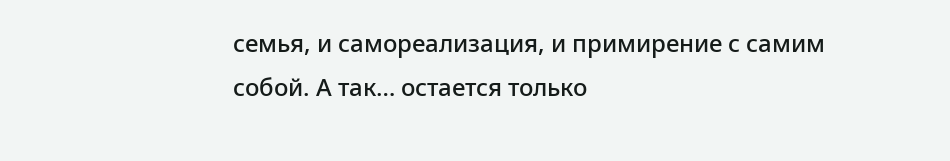семья, и самореализация, и примирение с самим собой. А так… остается только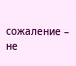сожаление – не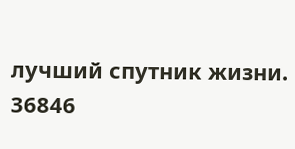лучший спутник жизни.
36846